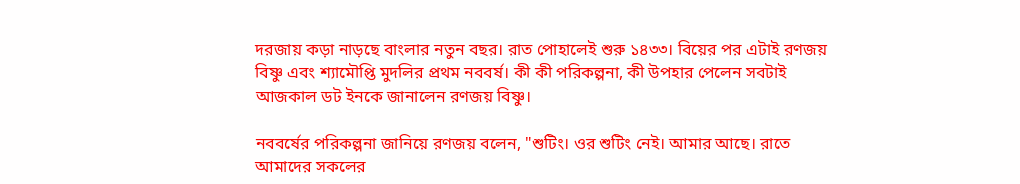দরজায় কড়া নাড়ছে বাংলার নতুন বছর। রাত পোহালেই শুরু ১৪৩৩। বিয়ের পর এটাই রণজয় বিষ্ণু এবং শ্যামৌপ্তি মুদলির প্রথম নববর্ষ। কী কী পরিকল্পনা, কী উপহার পেলেন সবটাই আজকাল ডট ইনকে জানালেন রণজয় বিষ্ণু।

নববর্ষের পরিকল্পনা জানিয়ে রণজয় বলেন, "শুটিং। ওর শুটিং নেই। আমার আছে। রাতে আমাদের সকলের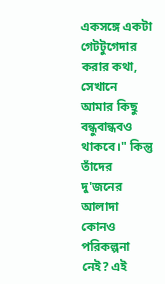একসঙ্গে একটা গেটটুগেদার করার কথা, সেখানে আমার কিছু বন্ধুবান্ধবও থাকবে।" কিন্তু তাঁদের দু'জনের আলাদা কোনও পরিকল্পনা নেই? এই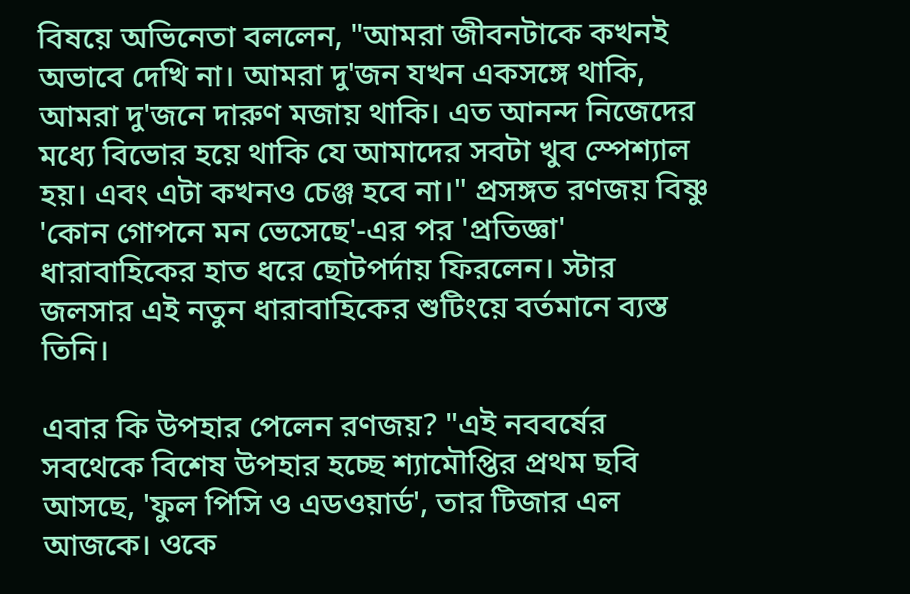বিষয়ে অভিনেতা বললেন, "আমরা জীবনটাকে কখনই অভাবে দেখি না। আমরা দু'জন যখন একসঙ্গে থাকি, আমরা দু'জনে দারুণ মজায় থাকি। এত আনন্দ নিজেদের মধ্যে বিভোর হয়ে থাকি যে আমাদের সবটা খুব স্পেশ্যাল হয়। এবং এটা কখনও চেঞ্জ হবে না।" প্রসঙ্গত রণজয় বিষ্ণু 'কোন গোপনে মন ভেসেছে'-এর পর 'প্রতিজ্ঞা' ধারাবাহিকের হাত ধরে ছোটপর্দায় ফিরলেন। স্টার জলসার এই নতুন ধারাবাহিকের শুটিংয়ে বর্তমানে ব্যস্ত তিনি।

এবার কি উপহার পেলেন রণজয়? "এই নববর্ষের সবথেকে বিশেষ উপহার হচ্ছে শ্যামৌপ্তির প্রথম ছবি আসছে, 'ফুল পিসি ও এডওয়ার্ড', তার টিজার এল আজকে। ওকে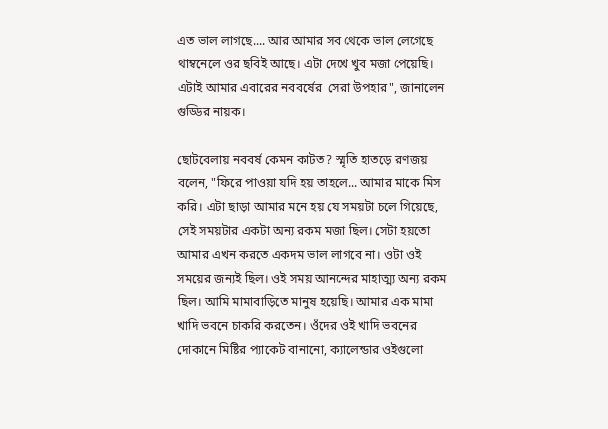এত ভাল লাগছে.... আর আমার সব থেকে ভাল লেগেছে থাম্বনেলে ওর ছবিই আছে। এটা দেখে খুব মজা পেয়েছি। এটাই আমার এবারের নববর্ষের  সেরা উপহার", জানালেন গুড্ডির নায়ক।

ছোটবেলায় নববর্ষ কেমন কাটত? স্মৃতি হাতড়ে রণজয় বলেন, "ফিরে পাওয়া যদি হয় তাহলে... আমার মাকে মিস করি। এটা ছাড়া আমার মনে হয় যে সময়টা চলে গিয়েছে, সেই সময়টার একটা অন্য রকম মজা ছিল। সেটা হয়তো আমার এখন করতে একদম ভাল লাগবে না। ওটা ওই সময়ের জন্যই ছিল। ওই সময় আনন্দের মাহাত্ম্য অন্য রকম ছিল। আমি মামাবাড়িতে মানুষ হয়েছি। আমার এক মামা খাদি ভবনে চাকরি করতেন। ওঁদের ওই খাদি ভবনের দোকানে মিষ্টির প্যাকেট বানানো, ক্যালেন্ডার ওইগুলো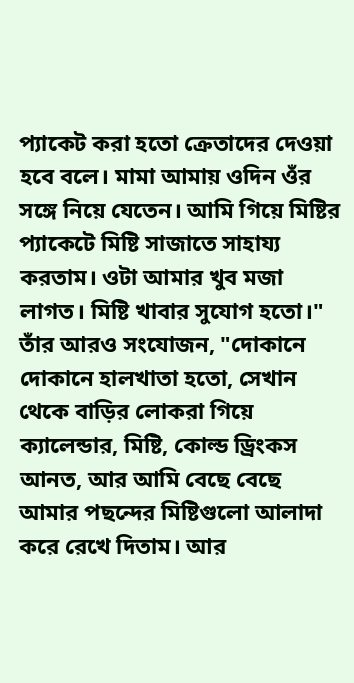প্যাকেট করা হতো ক্রেতাদের দেওয়া হবে বলে। মামা আমায় ওদিন ওঁর সঙ্গে নিয়ে যেতেন। আমি গিয়ে মিষ্টির প্যাকেটে মিষ্টি সাজাতে সাহায্য করতাম। ওটা আমার খুব মজা লাগত। মিষ্টি খাবার সুযোগ হতো।" তাঁর আরও সংযোজন, "দোকানে দোকানে হালখাতা হতো, সেখান থেকে বাড়ির লোকরা গিয়ে ক্যালেন্ডার, মিষ্টি, কোল্ড ড্রিংকস আনত, আর আমি বেছে বেছে আমার পছন্দের মিষ্টিগুলো আলাদা করে রেখে দিতাম। আর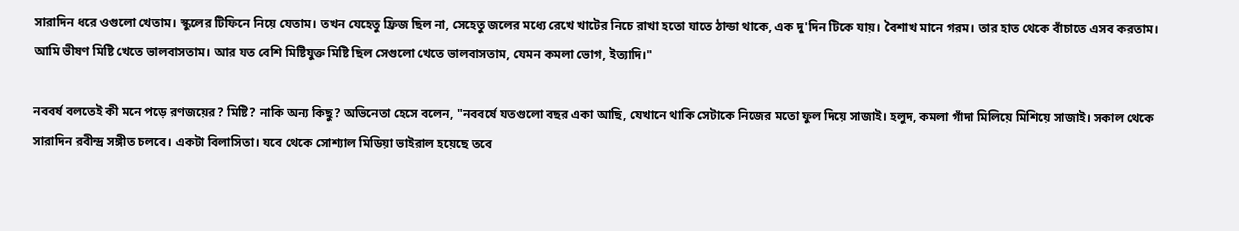সারাদিন ধরে ওগুলো খেতাম। স্কুলের টিফিনে নিয়ে যেতাম। তখন যেহেতু ফ্রিজ ছিল না, সেহেতু জলের মধ্যে রেখে খাটের নিচে রাখা হতো যাতে ঠান্ডা থাকে, এক দু'দিন টিকে যায়। বৈশাখ মানে গরম। তার হাত থেকে বাঁচাতে এসব করতাম। আমি ভীষণ মিষ্টি খেতে ভালবাসতাম। আর যত বেশি মিষ্টিযুক্ত মিষ্টি ছিল সেগুলো খেতে ভালবাসতাম, যেমন কমলা ভোগ, ইত্যাদি।"

নববর্ষ বলতেই কী মনে পড়ে রণজয়ের? মিষ্টি? নাকি অন্য কিছু? অভিনেতা হেসে বলেন, "নববর্ষে যতগুলো বছর একা আছি, যেখানে থাকি সেটাকে নিজের মতো ফুল দিয়ে সাজাই। হলুদ, কমলা গাঁদা মিলিয়ে মিশিয়ে সাজাই। সকাল থেকে সারাদিন রবীন্দ্র সঙ্গীত চলবে। একটা বিলাসিতা। যবে থেকে সোশ্যাল মিডিয়া ভাইরাল হয়েছে তবে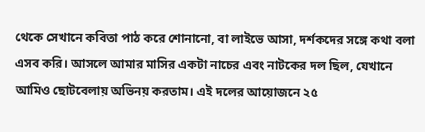থেকে সেখানে কবিতা পাঠ করে শোনানো, বা লাইভে আসা, দর্শকদের সঙ্গে কথা বলা এসব করি। আসলে আমার মাসির একটা নাচের এবং নাটকের দল ছিল, যেখানে আমিও ছোটবেলায় অভিনয় করতাম। এই দলের আয়োজনে ২৫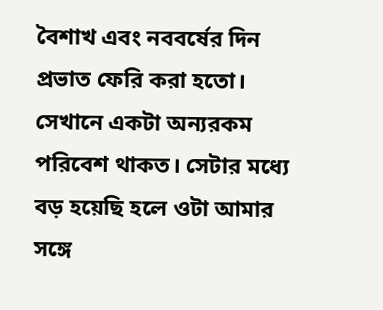বৈশাখ এবং নববর্ষের দিন প্রভাত ফেরি করা হতো। সেখানে একটা অন্যরকম পরিবেশ থাকত। সেটার মধ্যে বড় হয়েছি হলে ওটা আমার সঙ্গে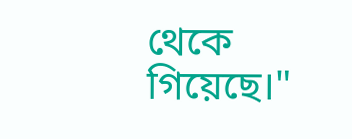থেকে গিয়েছে।"